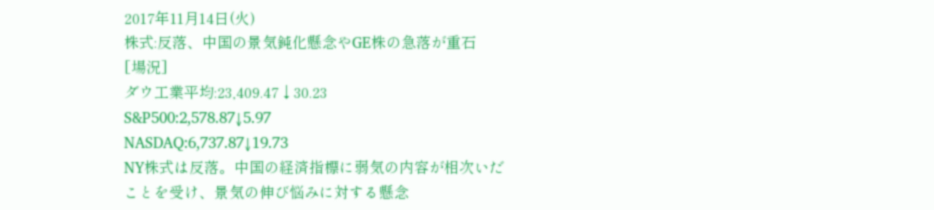2017年11月14日(火)
株式:反落、中国の景気鈍化懸念やGE株の急落が重石
[場況]
ダウ工業平均:23,409.47↓30.23
S&P500:2,578.87↓5.97
NASDAQ:6,737.87↓19.73
NY株式は反落。中国の経済指標に弱気の内容が相次いだことを受け、景気の伸び悩みに対する懸念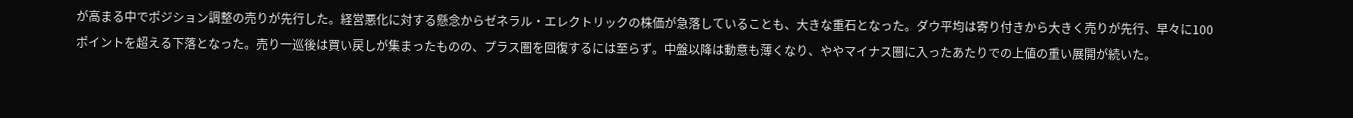が高まる中でポジション調整の売りが先行した。経営悪化に対する懸念からゼネラル・エレクトリックの株価が急落していることも、大きな重石となった。ダウ平均は寄り付きから大きく売りが先行、早々に100ポイントを超える下落となった。売り一巡後は買い戻しが集まったものの、プラス圏を回復するには至らず。中盤以降は動意も薄くなり、ややマイナス圏に入ったあたりでの上値の重い展開が続いた。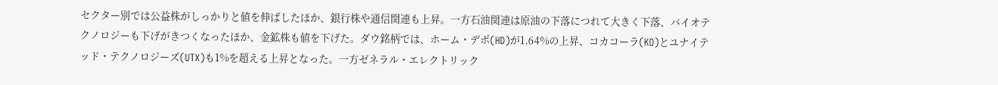セクター別では公益株がしっかりと値を伸ばしたほか、銀行株や通信関連も上昇。一方石油関連は原油の下落につれて大きく下落、バイオテクノロジーも下げがきつくなったほか、金鉱株も値を下げた。ダウ銘柄では、ホーム・デポ(HD)が1.64%の上昇、コカコーラ(KO)とユナイテッド・テクノロジーズ(UTX)も1%を超える上昇となった。一方ゼネラル・エレクトリック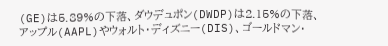(GE)は5.89%の下落、ダウデュポン(DWDP)は2.15%の下落、アップル(AAPL)やウォルト・ディズニー(DIS)、ゴールドマン・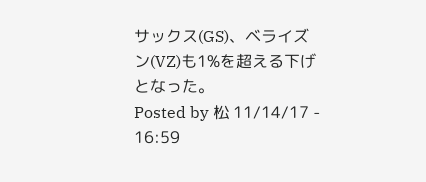サックス(GS)、ベライズン(VZ)も1%を超える下げとなった。
Posted by 松 11/14/17 - 16:59